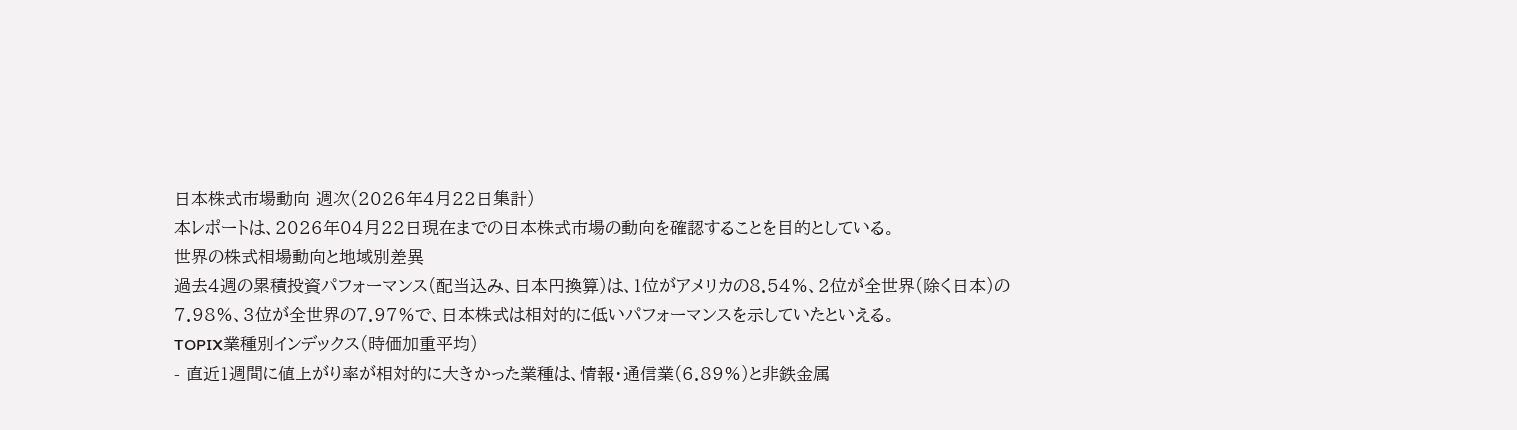日本株式市場動向 週次(2026年4月22日集計)
本レポートは、2026年04月22日現在までの日本株式市場の動向を確認することを目的としている。
世界の株式相場動向と地域別差異
過去4週の累積投資パフォーマンス(配当込み、日本円換算)は、1位がアメリカの8.54%、2位が全世界(除く日本)の7.98%、3位が全世界の7.97%で、日本株式は相対的に低いパフォーマンスを示していたといえる。
TOPIX業種別インデックス(時価加重平均)
- 直近1週間に値上がり率が相対的に大きかった業種は、情報・通信業(6.89%)と非鉄金属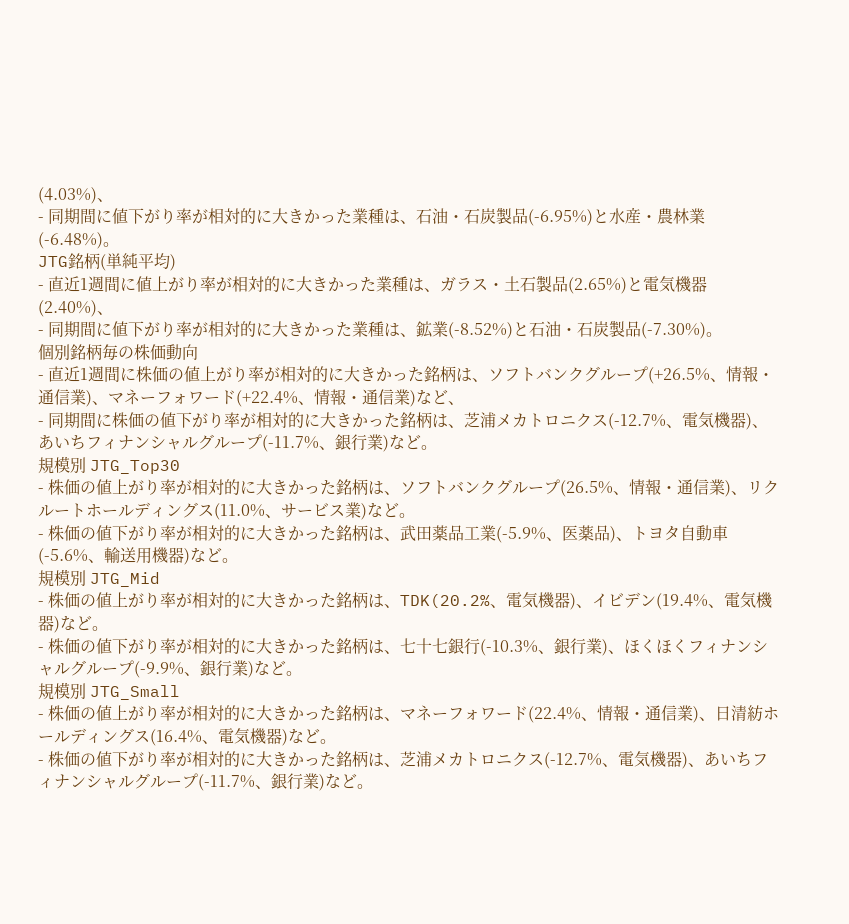(4.03%)、
- 同期間に値下がり率が相対的に大きかった業種は、石油・石炭製品(-6.95%)と水産・農林業(-6.48%)。
JTG銘柄(単純平均)
- 直近1週間に値上がり率が相対的に大きかった業種は、ガラス・土石製品(2.65%)と電気機器(2.40%)、
- 同期間に値下がり率が相対的に大きかった業種は、鉱業(-8.52%)と石油・石炭製品(-7.30%)。
個別銘柄毎の株価動向
- 直近1週間に株価の値上がり率が相対的に大きかった銘柄は、ソフトバンクグループ(+26.5%、情報・通信業)、マネーフォワード(+22.4%、情報・通信業)など、
- 同期間に株価の値下がり率が相対的に大きかった銘柄は、芝浦メカトロニクス(-12.7%、電気機器)、あいちフィナンシャルグループ(-11.7%、銀行業)など。
規模別 JTG_Top30
- 株価の値上がり率が相対的に大きかった銘柄は、ソフトバンクグループ(26.5%、情報・通信業)、リクルートホールディングス(11.0%、サービス業)など。
- 株価の値下がり率が相対的に大きかった銘柄は、武田薬品工業(-5.9%、医薬品)、トヨタ自動車(-5.6%、輸送用機器)など。
規模別 JTG_Mid
- 株価の値上がり率が相対的に大きかった銘柄は、TDK(20.2%、電気機器)、イビデン(19.4%、電気機器)など。
- 株価の値下がり率が相対的に大きかった銘柄は、七十七銀行(-10.3%、銀行業)、ほくほくフィナンシャルグループ(-9.9%、銀行業)など。
規模別 JTG_Small
- 株価の値上がり率が相対的に大きかった銘柄は、マネーフォワード(22.4%、情報・通信業)、日清紡ホールディングス(16.4%、電気機器)など。
- 株価の値下がり率が相対的に大きかった銘柄は、芝浦メカトロニクス(-12.7%、電気機器)、あいちフィナンシャルグループ(-11.7%、銀行業)など。